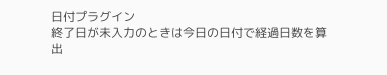日付プラグイン
終了日が未入力のときは今日の日付で経過日数を算出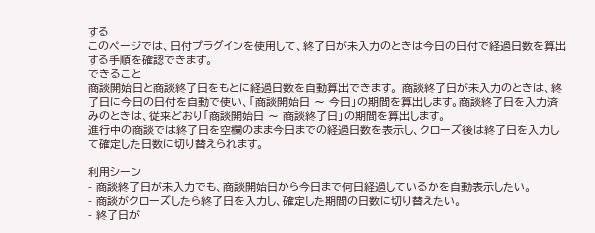する
このページでは、日付プラグインを使用して、終了日が未入力のときは今日の日付で経過日数を算出する手順を確認できます。
できること
商談開始日と商談終了日をもとに経過日数を自動算出できます。 商談終了日が未入力のときは、終了日に今日の日付を自動で使い、「商談開始日 〜 今日」の期間を算出します。商談終了日を入力済みのときは、従来どおり「商談開始日 〜 商談終了日」の期間を算出します。
進行中の商談では終了日を空欄のまま今日までの経過日数を表示し、クローズ後は終了日を入力して確定した日数に切り替えられます。

利用シーン
- 商談終了日が未入力でも、商談開始日から今日まで何日経過しているかを自動表示したい。
- 商談がクローズしたら終了日を入力し、確定した期間の日数に切り替えたい。
- 終了日が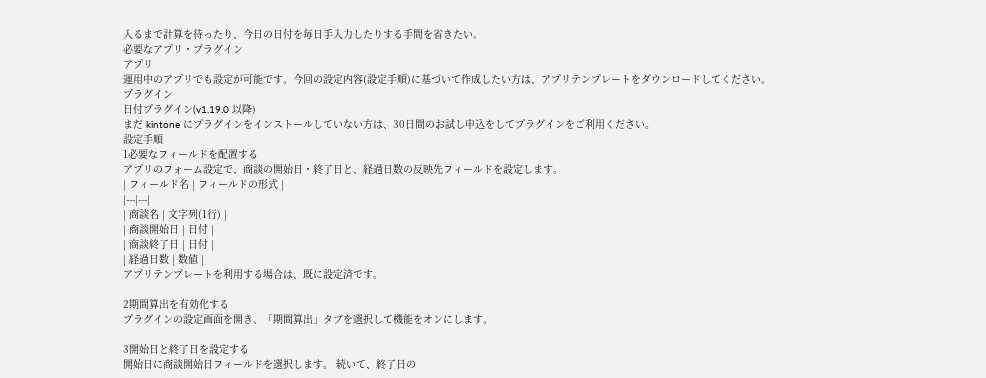入るまで計算を待ったり、今日の日付を毎日手入力したりする手間を省きたい。
必要なアプリ・プラグイン
アプリ
運用中のアプリでも設定が可能です。今回の設定内容(設定手順)に基づいて作成したい方は、アプリテンプレートをダウンロードしてください。
プラグイン
日付プラグイン(v1.19.0 以降)
まだ kintone にプラグインをインストールしていない方は、30日間のお試し申込をしてプラグインをご利用ください。
設定手順
1必要なフィールドを配置する
アプリのフォーム設定で、商談の開始日・終了日と、経過日数の反映先フィールドを設定します。
| フィールド名 | フィールドの形式 |
|---|---|
| 商談名 | 文字列(1行) |
| 商談開始日 | 日付 |
| 商談終了日 | 日付 |
| 経過日数 | 数値 |
アプリテンプレートを利用する場合は、既に設定済です。

2期間算出を有効化する
プラグインの設定画面を開き、「期間算出」タブを選択して機能をオンにします。

3開始日と終了日を設定する
開始日に商談開始日フィールドを選択します。 続いて、終了日の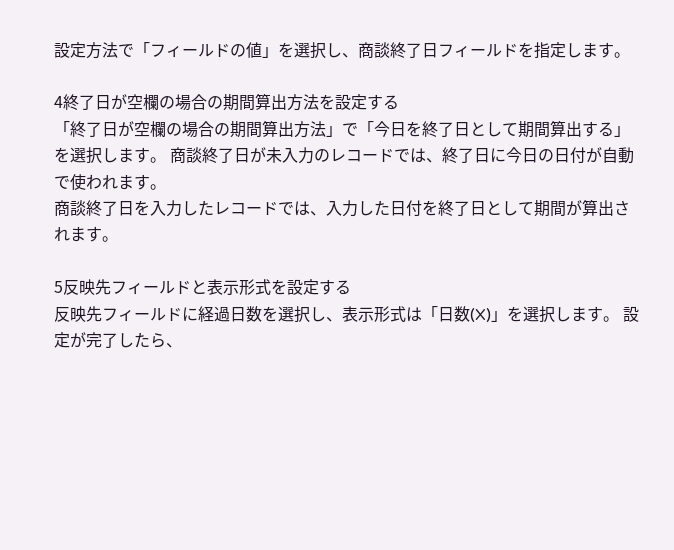設定方法で「フィールドの値」を選択し、商談終了日フィールドを指定します。

4終了日が空欄の場合の期間算出方法を設定する
「終了日が空欄の場合の期間算出方法」で「今日を終了日として期間算出する」を選択します。 商談終了日が未入力のレコードでは、終了日に今日の日付が自動で使われます。
商談終了日を入力したレコードでは、入力した日付を終了日として期間が算出されます。

5反映先フィールドと表示形式を設定する
反映先フィールドに経過日数を選択し、表示形式は「日数(X)」を選択します。 設定が完了したら、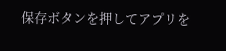保存ボタンを押してアプリを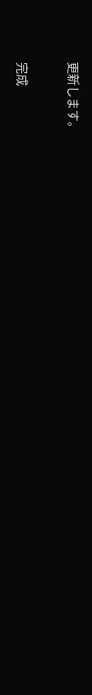更新します。

完成